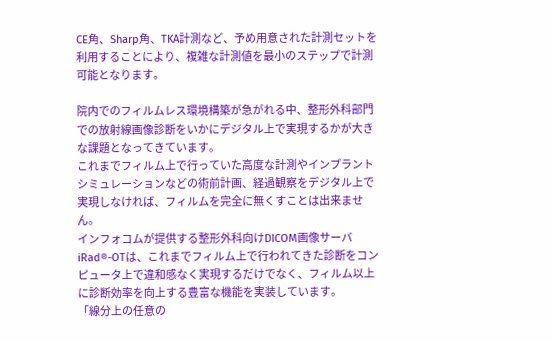CE角、Sharp角、TKA計測など、予め用意された計測セットを利用することにより、複雑な計測値を最小のステップで計測可能となります。

院内でのフィルムレス環境構築が急がれる中、整形外科部門での放射線画像診断をいかにデジタル上で実現するかが大きな課題となってきています。
これまでフィルム上で行っていた高度な計測やインプラントシミュレーションなどの術前計画、経過観察をデジタル上で実現しなければ、フィルムを完全に無くすことは出来ません。
インフォコムが提供する整形外科向けDICOM画像サーバiRad®-OTは、これまでフィルム上で行われてきた診断をコンピュータ上で違和感なく実現するだけでなく、フィルム以上に診断効率を向上する豊富な機能を実装しています。
「線分上の任意の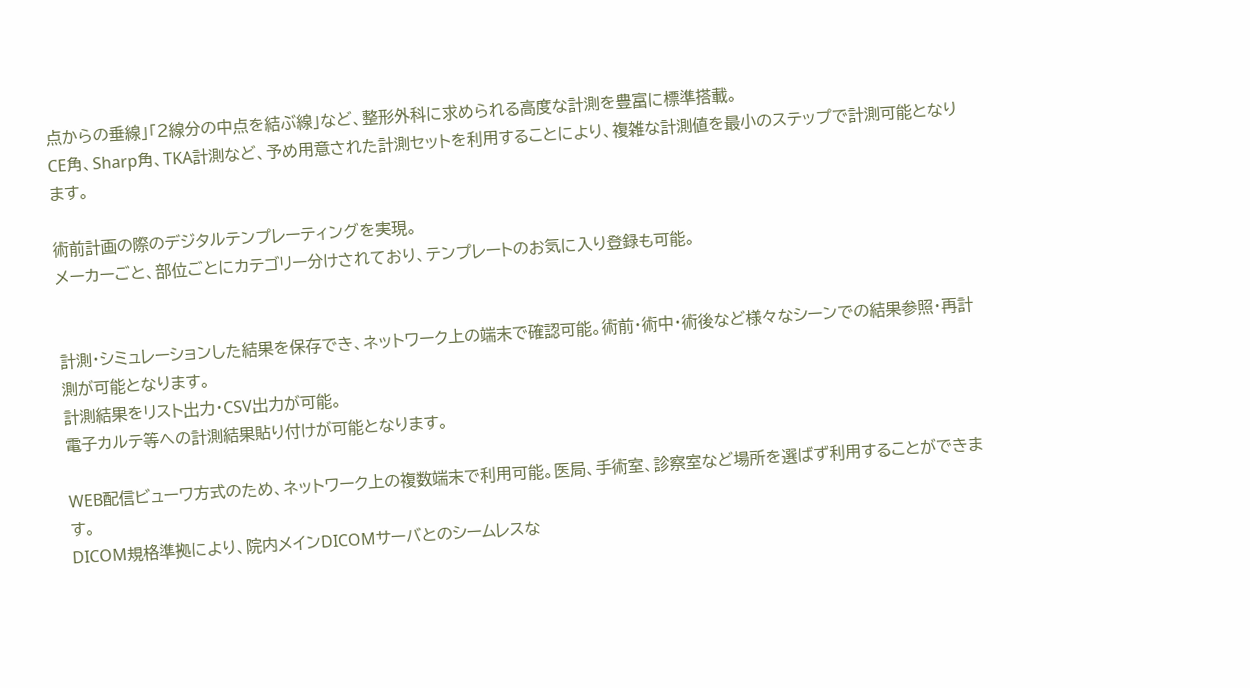点からの垂線」「2線分の中点を結ぶ線」など、整形外科に求められる高度な計測を豊富に標準搭載。
CE角、Sharp角、TKA計測など、予め用意された計測セットを利用することにより、複雑な計測値を最小のステップで計測可能となります。

術前計画の際のデジタルテンプレーティングを実現。
メーカーごと、部位ごとにカテゴリー分けされており、テンプレートのお気に入り登録も可能。


計測・シミュレーションした結果を保存でき、ネットワーク上の端末で確認可能。術前・術中・術後など様々なシーンでの結果参照・再計測が可能となります。
計測結果をリスト出力・CSV出力が可能。
電子カルテ等への計測結果貼り付けが可能となります。

WEB配信ビューワ方式のため、ネットワーク上の複数端末で利用可能。医局、手術室、診察室など場所を選ばず利用することができます。
DICOM規格準拠により、院内メインDICOMサーバとのシームレスな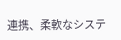連携、柔軟なシステ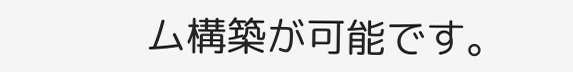ム構築が可能です。